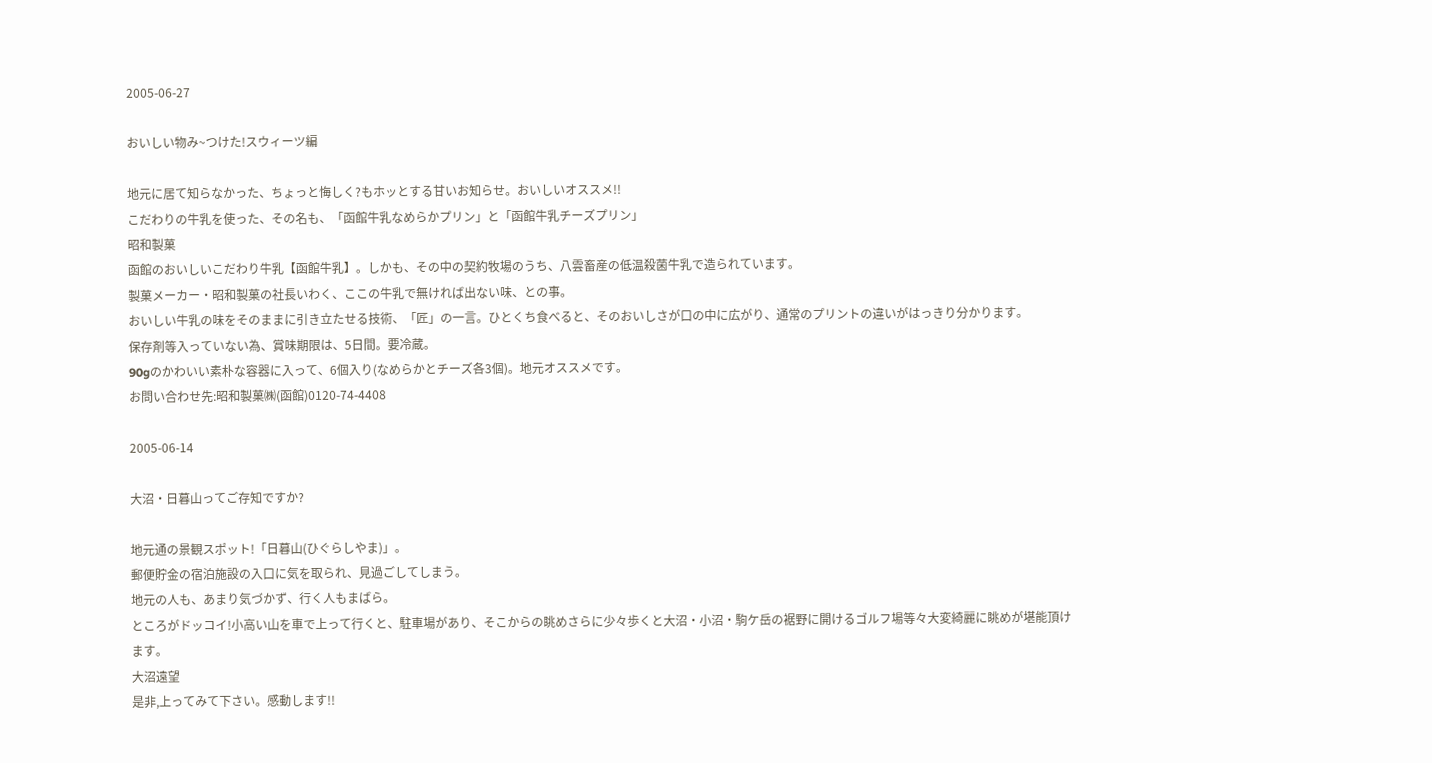2005-06-27

おいしい物み~つけた!スウィーツ編

地元に居て知らなかった、ちょっと悔しく?もホッとする甘いお知らせ。おいしいオススメ!!
こだわりの牛乳を使った、その名も、「函館牛乳なめらかプリン」と「函館牛乳チーズプリン」
昭和製菓
函館のおいしいこだわり牛乳【函館牛乳】。しかも、その中の契約牧場のうち、八雲畜産の低温殺菌牛乳で造られています。
製菓メーカー・昭和製菓の社長いわく、ここの牛乳で無ければ出ない味、との事。
おいしい牛乳の味をそのままに引き立たせる技術、「匠」の一言。ひとくち食べると、そのおいしさが口の中に広がり、通常のプリントの違いがはっきり分かります。
保存剤等入っていない為、賞味期限は、5日間。要冷蔵。
90gのかわいい素朴な容器に入って、6個入り(なめらかとチーズ各3個)。地元オススメです。
お問い合わせ先:昭和製菓㈱(函館)0120-74-4408

2005-06-14

大沼・日暮山ってご存知ですか?

地元通の景観スポット!「日暮山(ひぐらしやま)」。
郵便貯金の宿泊施設の入口に気を取られ、見過ごしてしまう。
地元の人も、あまり気づかず、行く人もまばら。
ところがドッコイ!小高い山を車で上って行くと、駐車場があり、そこからの眺めさらに少々歩くと大沼・小沼・駒ケ岳の裾野に開けるゴルフ場等々大変綺麗に眺めが堪能頂けます。
大沼遠望
是非,上ってみて下さい。感動します!!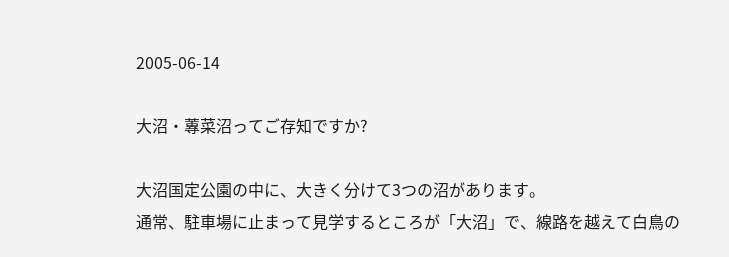2005-06-14

大沼・蓴菜沼ってご存知ですか?

大沼国定公園の中に、大きく分けて3つの沼があります。
通常、駐車場に止まって見学するところが「大沼」で、線路を越えて白鳥の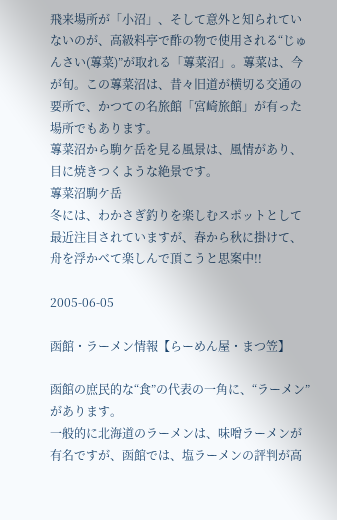飛来場所が「小沼」、そして意外と知られていないのが、高級料亭で酢の物で使用される“じゅんさい(蓴菜)”が取れる「蓴菜沼」。蓴菜は、今が旬。この蓴菜沼は、昔々旧道が横切る交通の要所で、かつての名旅館「宮崎旅館」が有った場所でもあります。
蓴菜沼から駒ケ岳を見る風景は、風情があり、目に焼きつくような絶景です。
蓴菜沼駒ケ岳
冬には、わかさぎ釣りを楽しむスポットとして最近注目されていますが、春から秋に掛けて、舟を浮かべて楽しんで頂こうと思案中!!

2005-06-05

函館・ラーメン情報【らーめん屋・まつ笠】

函館の庶民的な“食”の代表の一角に、“ラーメン”があります。
一般的に北海道のラーメンは、味噌ラーメンが有名ですが、函館では、塩ラーメンの評判が高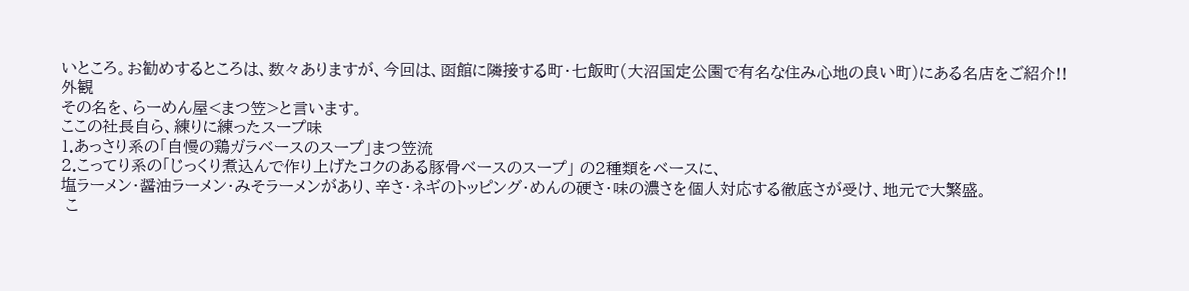いところ。お勧めするところは、数々ありますが、今回は、函館に隣接する町・七飯町(大沼国定公園で有名な住み心地の良い町)にある名店をご紹介!!
外観
その名を、らーめん屋<まつ笠>と言います。
ここの社長自ら、練りに練ったスープ味
1.あっさり系の「自慢の鶏ガラベースのスープ」まつ笠流
2.こってり系の「じっくり煮込んで作り上げたコクのある豚骨ベースのスープ」 の2種類をベースに、
塩ラーメン・醤油ラーメン・みそラーメンがあり、辛さ・ネギのトッピング・めんの硬さ・味の濃さを個人対応する徹底さが受け、地元で大繁盛。
 こ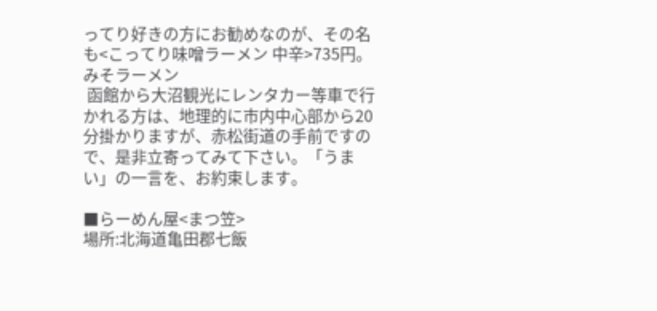ってり好きの方にお勧めなのが、その名も<こってり味噌ラーメン 中辛>735円。
みそラーメン
 函館から大沼観光にレンタカー等車で行かれる方は、地理的に市内中心部から20分掛かりますが、赤松街道の手前ですので、是非立寄ってみて下さい。「うまい」の一言を、お約束します。

■らーめん屋<まつ笠>
場所:北海道亀田郡七飯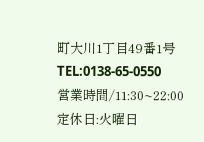町大川1丁目49番1号
TEL:0138-65-0550
営業時間/11:30~22:00 定休日:火曜日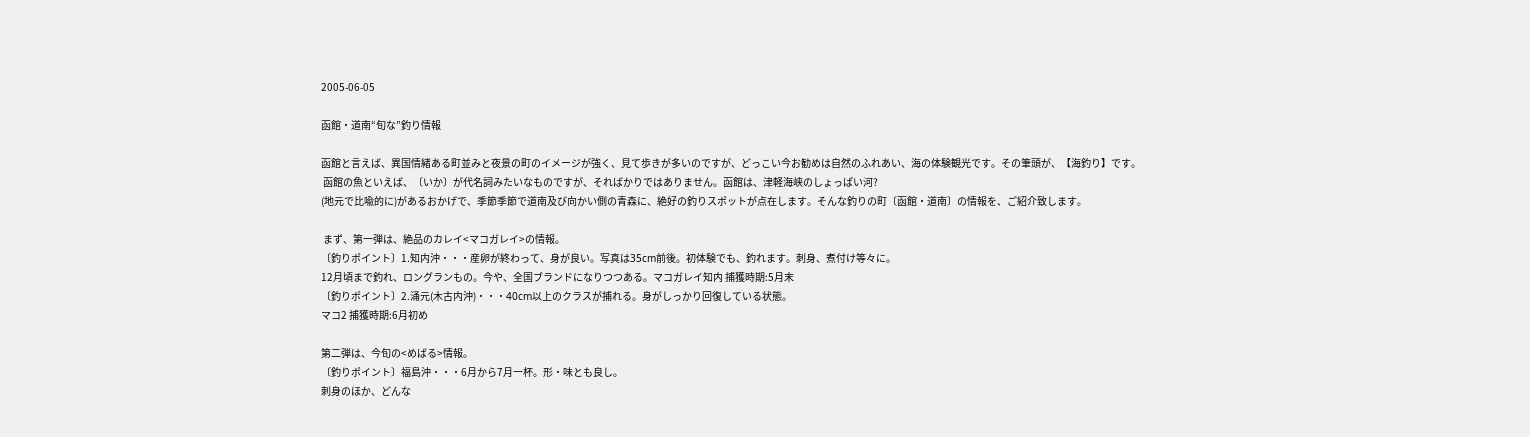2005-06-05

函館・道南“旬な”釣り情報

函館と言えば、異国情緒ある町並みと夜景の町のイメージが強く、見て歩きが多いのですが、どっこい今お勧めは自然のふれあい、海の体験観光です。その筆頭が、【海釣り】です。
 函館の魚といえば、〔いか〕が代名詞みたいなものですが、そればかりではありません。函館は、津軽海峡のしょっぱい河?
(地元で比喩的に)があるおかげで、季節季節で道南及び向かい側の青森に、絶好の釣りスポットが点在します。そんな釣りの町〔函館・道南〕の情報を、ご紹介致します。

 まず、第一弾は、絶品のカレイ<マコガレイ>の情報。
〔釣りポイント〕1.知内沖・・・産卵が終わって、身が良い。写真は35cm前後。初体験でも、釣れます。刺身、煮付け等々に。
12月頃まで釣れ、ロングランもの。今や、全国ブランドになりつつある。マコガレイ知内 捕獲時期:5月末
〔釣りポイント〕2.涌元(木古内沖)・・・40cm以上のクラスが捕れる。身がしっかり回復している状態。
マコ2 捕獲時期:6月初め

第二弾は、今旬の<めばる>情報。
〔釣りポイント〕福島沖・・・6月から7月一杯。形・味とも良し。
刺身のほか、どんな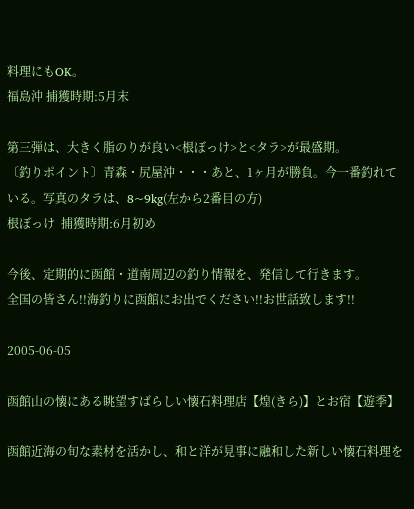料理にもOK。
福島沖 捕獲時期:5月末

第三弾は、大きく脂のりが良い<根ぼっけ>と<タラ>が最盛期。
〔釣りポイント〕青森・尻屋沖・・・あと、1ヶ月が勝負。今一番釣れている。写真のタラは、8~9kg(左から2番目の方)
根ぼっけ  捕獲時期:6月初め

今後、定期的に函館・道南周辺の釣り情報を、発信して行きます。
全国の皆さん!!海釣りに函館にお出でください!!お世話致します!!

2005-06-05

函館山の懐にある眺望すばらしい懐石料理店【煌(きら)】とお宿【遊季】

函館近海の旬な素材を活かし、和と洋が見事に融和した新しい懐石料理を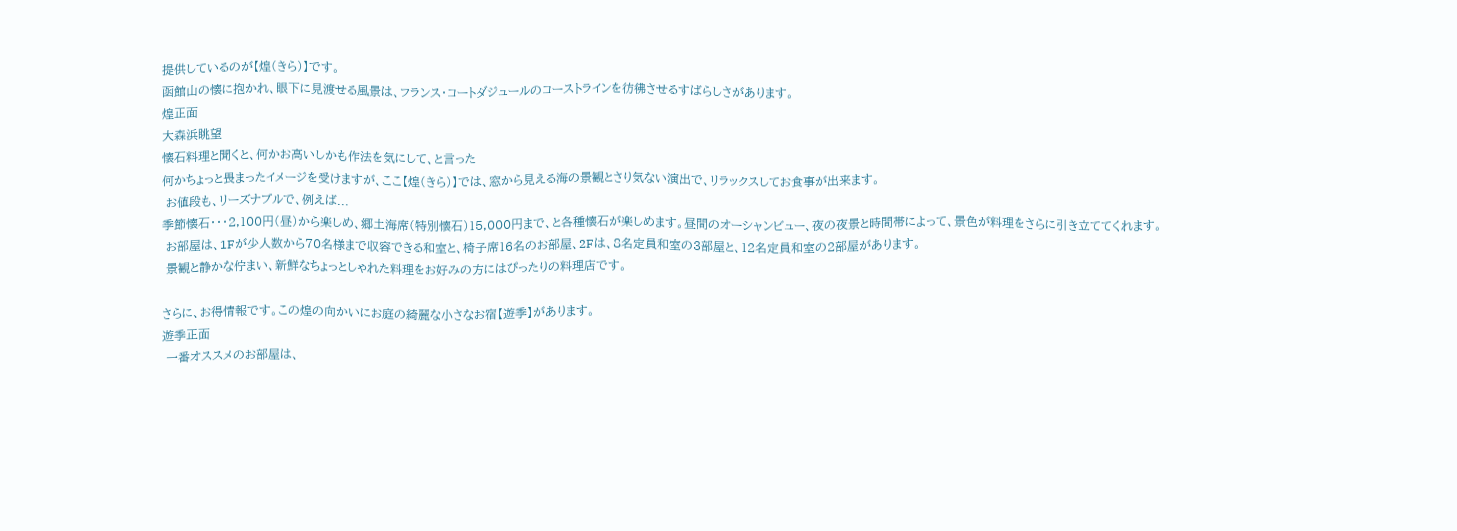提供しているのが【煌(きら)】です。
函館山の懐に抱かれ、眼下に見渡せる風景は、フランス・コートダジュールのコーストラインを彷彿させるすばらしさがあります。
煌正面
大森浜眺望
懐石料理と聞くと、何かお高いしかも作法を気にして、と言った
何かちょっと畏まったイメージを受けますが、ここ【煌(きら)】では、窓から見える海の景観とさり気ない演出で、リラックスしてお食事が出来ます。
 お値段も、リーズナブルで、例えば...
季節懐石・・・2,100円(昼)から楽しめ、郷土海席(特別懐石)15,000円まで、と各種懐石が楽しめます。昼間のオーシャンビュー、夜の夜景と時間帯によって、景色が料理をさらに引き立ててくれます。
 お部屋は、1Fが少人数から70名様まで収容できる和室と、椅子席16名のお部屋、2Fは、8名定員和室の3部屋と、12名定員和室の2部屋があります。
 景観と静かな佇まい、新鮮なちょっとしゃれた料理をお好みの方にはぴったりの料理店です。

さらに、お得情報です。この煌の向かいにお庭の綺麗な小さなお宿【遊季】があります。
遊季正面
 一番オススメのお部屋は、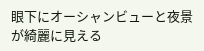眼下にオーシャンビューと夜景が綺麗に見える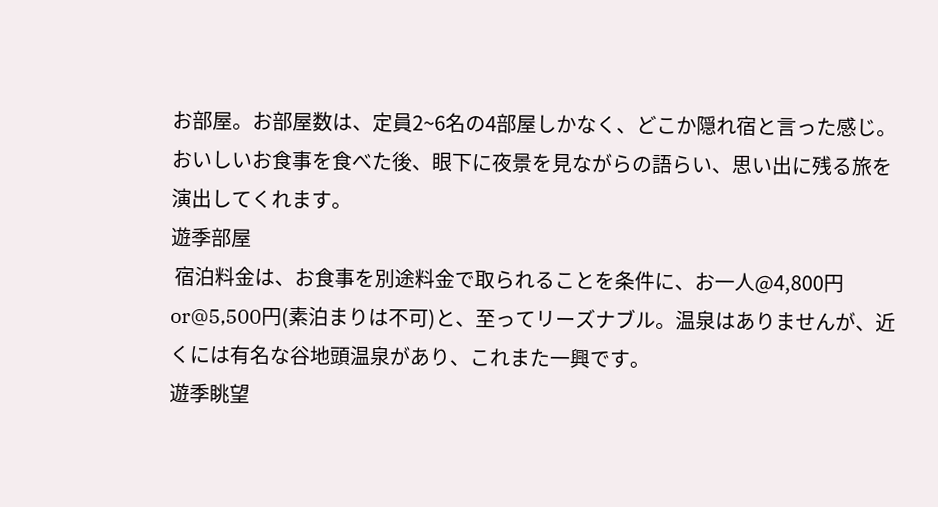お部屋。お部屋数は、定員2~6名の4部屋しかなく、どこか隠れ宿と言った感じ。おいしいお食事を食べた後、眼下に夜景を見ながらの語らい、思い出に残る旅を演出してくれます。
遊季部屋
 宿泊料金は、お食事を別途料金で取られることを条件に、お一人@4,800円or@5,500円(素泊まりは不可)と、至ってリーズナブル。温泉はありませんが、近くには有名な谷地頭温泉があり、これまた一興です。
遊季眺望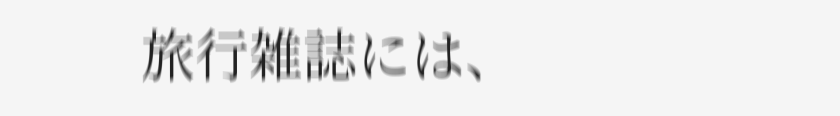旅行雑誌には、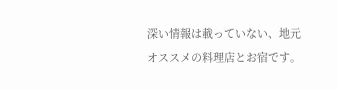深い情報は載っていない、地元オススメの料理店とお宿です。